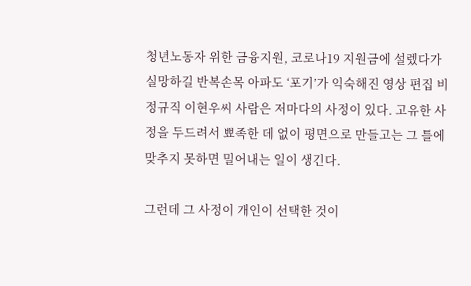청년노동자 위한 금융지원, 코로나19 지원금에 설렜다가 실망하길 반복손목 아파도 ‘포기’가 익숙해진 영상 편집 비정규직 이현우씨 사람은 저마다의 사정이 있다. 고유한 사정을 두드려서 뾰족한 데 없이 평면으로 만들고는 그 틀에 맞추지 못하면 밀어내는 일이 생긴다.

그런데 그 사정이 개인이 선택한 것이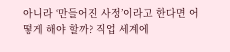아니라 ‘만들어진 사정’이라고 한다면 어떻게 해야 할까? 직업 세계에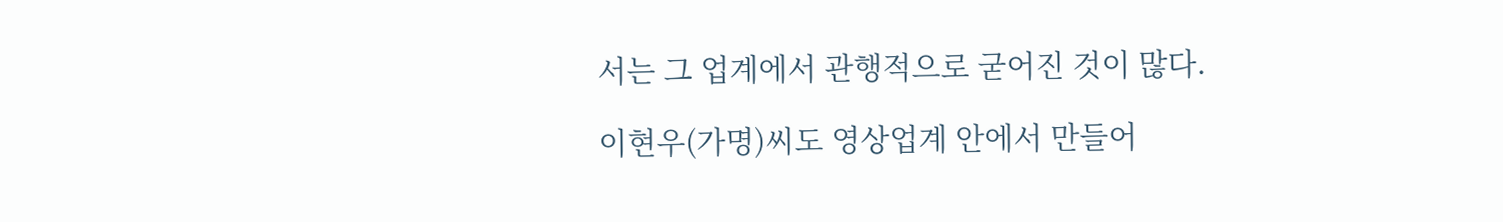서는 그 업계에서 관행적으로 굳어진 것이 많다.

이현우(가명)씨도 영상업계 안에서 만들어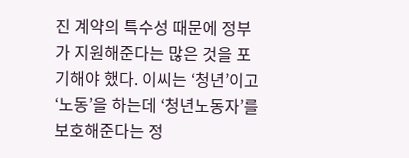진 계약의 특수성 때문에 정부가 지원해준다는 많은 것을 포기해야 했다. 이씨는 ‘청년’이고 ‘노동’을 하는데 ‘청년노동자’를 보호해준다는 정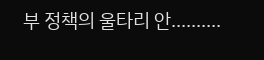부 정책의 울타리 안..........